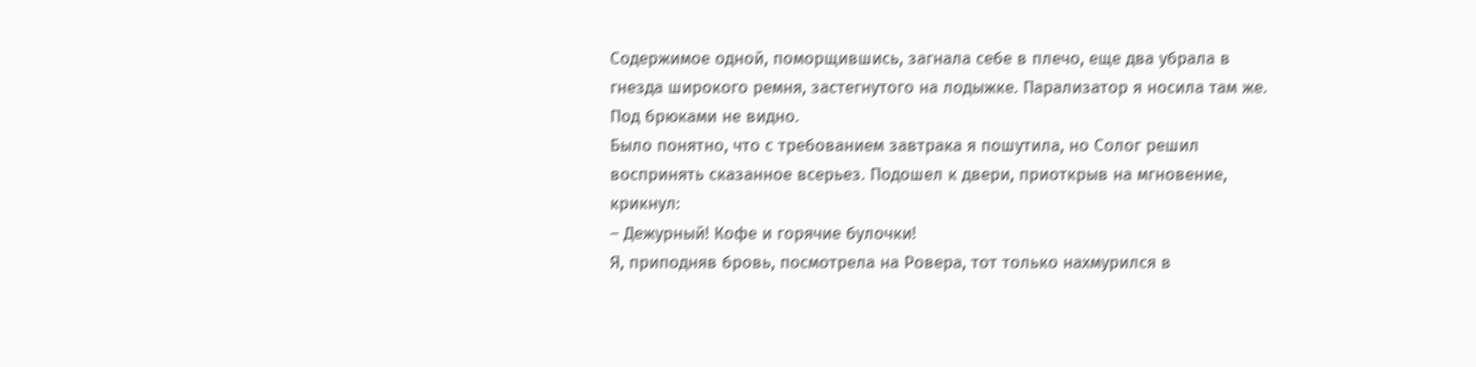Содержимое одной, поморщившись, загнала себе в плечо, еще два убрала в гнезда широкого ремня, застегнутого на лодыжке. Парализатор я носила там же. Под брюками не видно.
Было понятно, что с требованием завтрака я пошутила, но Солог решил воспринять сказанное всерьез. Подошел к двери, приоткрыв на мгновение, крикнул:
– Дежурный! Кофе и горячие булочки!
Я, приподняв бровь, посмотрела на Ровера, тот только нахмурился в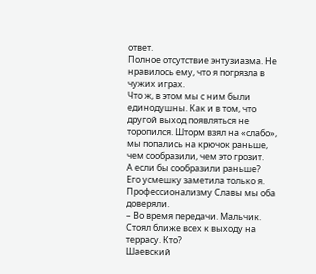ответ.
Полное отсутствие энтузиазма. Не нравилось ему, что я погрязла в чужих играх.
Что ж, в этом мы с ним были единодушны. Как и в том, что другой выход появляться не торопился. Шторм взял на «слабо», мы попались на крючок раньше, чем сообразили, чем это грозит.
А если бы сообразили раньше?
Его усмешку заметила только я. Профессионализму Славы мы оба доверяли.
– Во время передачи. Мальчик. Стоял ближе всех к выходу на террасу. Кто?
Шаевский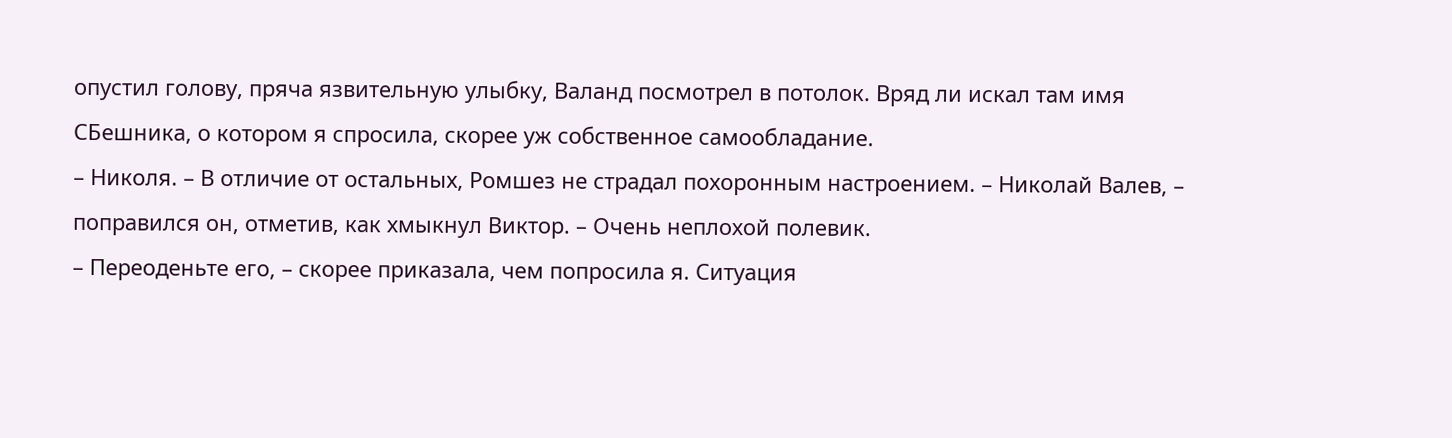опустил голову, пряча язвительную улыбку, Валанд посмотрел в потолок. Вряд ли искал там имя СБешника, о котором я спросила, скорее уж собственное самообладание.
– Николя. – В отличие от остальных, Ромшез не страдал похоронным настроением. – Николай Валев, – поправился он, отметив, как хмыкнул Виктор. – Очень неплохой полевик.
– Переоденьте его, – скорее приказала, чем попросила я. Ситуация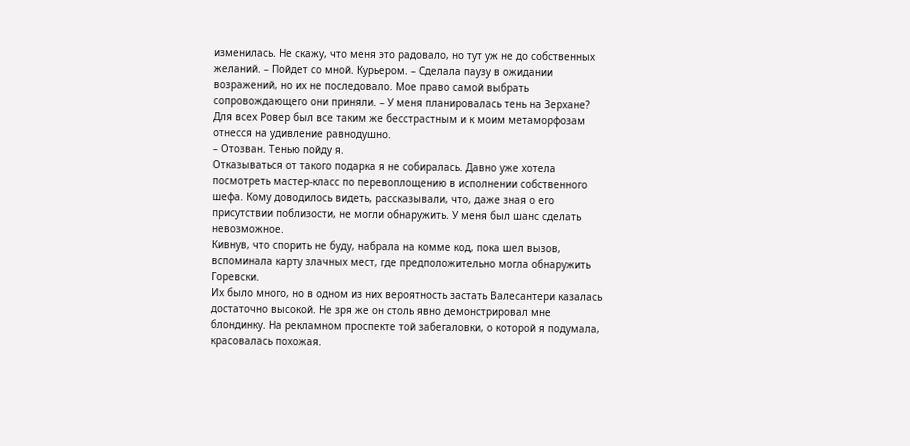изменилась. Не скажу, что меня это радовало, но тут уж не до собственных желаний. – Пойдет со мной. Курьером. – Сделала паузу в ожидании возражений, но их не последовало. Мое право самой выбрать сопровождающего они приняли. – У меня планировалась тень на Зерхане?
Для всех Ровер был все таким же бесстрастным и к моим метаморфозам отнесся на удивление равнодушно.
– Отозван. Тенью пойду я.
Отказываться от такого подарка я не собиралась. Давно уже хотела посмотреть мастер-класс по перевоплощению в исполнении собственного шефа. Кому доводилось видеть, рассказывали, что, даже зная о его присутствии поблизости, не могли обнаружить. У меня был шанс сделать невозможное.
Кивнув, что спорить не буду, набрала на комме код, пока шел вызов, вспоминала карту злачных мест, где предположительно могла обнаружить Горевски.
Их было много, но в одном из них вероятность застать Валесантери казалась достаточно высокой. Не зря же он столь явно демонстрировал мне блондинку. На рекламном проспекте той забегаловки, о которой я подумала, красовалась похожая.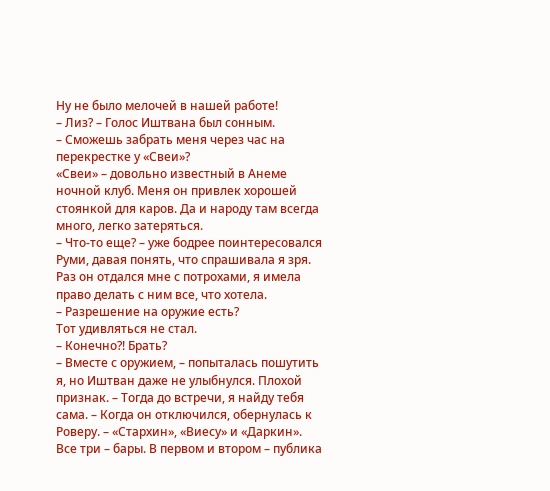Ну не было мелочей в нашей работе!
– Лиз? – Голос Иштвана был сонным.
– Сможешь забрать меня через час на перекрестке у «Свеи»?
«Свеи» – довольно известный в Анеме ночной клуб. Меня он привлек хорошей стоянкой для каров. Да и народу там всегда много, легко затеряться.
– Что-то еще? – уже бодрее поинтересовался Руми, давая понять, что спрашивала я зря. Раз он отдался мне с потрохами, я имела право делать с ним все, что хотела.
– Разрешение на оружие есть?
Тот удивляться не стал.
– Конечно?! Брать?
– Вместе с оружием, – попыталась пошутить я, но Иштван даже не улыбнулся. Плохой признак. – Тогда до встречи, я найду тебя сама. – Когда он отключился, обернулась к Роверу. – «Стархин», «Виесу» и «Даркин».
Все три – бары. В первом и втором – публика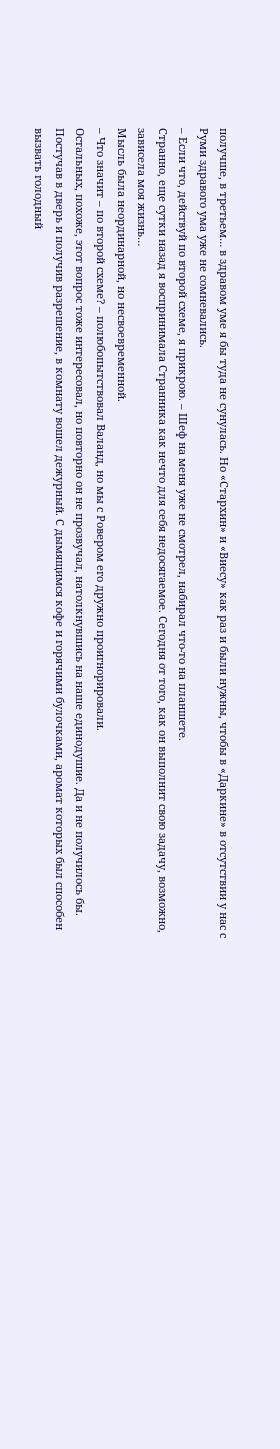получше, в третьем… в здравом уме я бы туда не сунулась. Но «Стархин» и «Виесу» как раз и были нужны, чтобы в «Даркине» в отсутствии у нас с Руми здравого ума уже не сомневались.
– Если что, действуй по второй схеме, я прикрою. – Шеф на меня уже не смотрел, набирал что-то на планшете.
Странно, еще сутки назад я воспринимала Странника как нечто для себя недосягаемое. Сегодня от того, как он выполнит свою задачу, возможно, зависела моя жизнь…
Мысль была неординарной, но несвоевременной.
– Что значит – по второй схеме? – полюбопытствовал Валанд, но мы с Ровером его дружно проигнорировали.
Остальных, похоже, этот вопрос тоже интересовал, но повторно он не прозвучал, натолкнувшись на наше единодушие. Да и не получилось бы. Постучав в дверь и получив разрешение, в комнату вошел дежурный. С дымящимся кофе и горячими булочками, аромат которых был способен вызвать голодный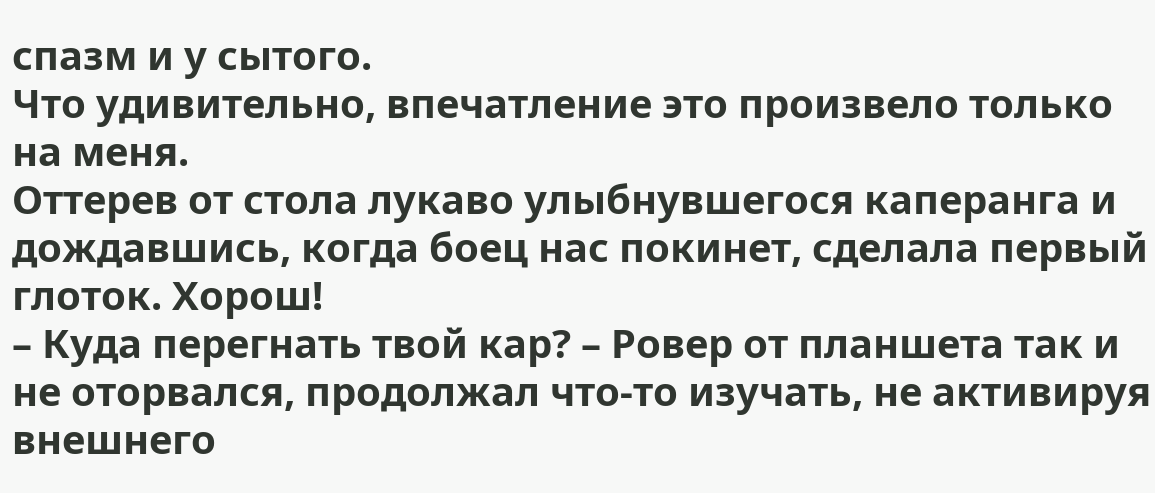спазм и у сытого.
Что удивительно, впечатление это произвело только на меня.
Оттерев от стола лукаво улыбнувшегося каперанга и дождавшись, когда боец нас покинет, сделала первый глоток. Хорош!
– Куда перегнать твой кар? – Ровер от планшета так и не оторвался, продолжал что-то изучать, не активируя внешнего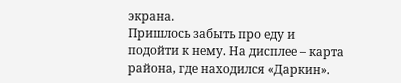экрана.
Пришлось забыть про еду и подойти к нему. На дисплее – карта района, где находился «Даркин».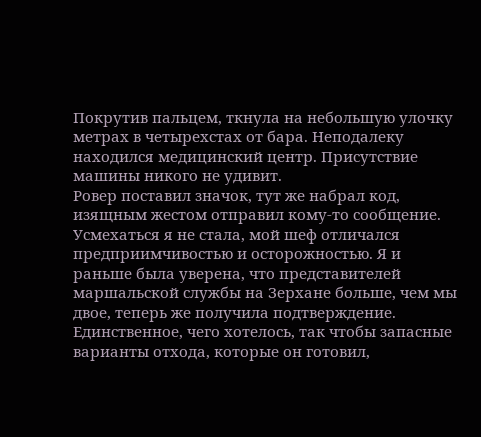Покрутив пальцем, ткнула на небольшую улочку метрах в четырехстах от бара. Неподалеку находился медицинский центр. Присутствие машины никого не удивит.
Ровер поставил значок, тут же набрал код, изящным жестом отправил кому-то сообщение.
Усмехаться я не стала, мой шеф отличался предприимчивостью и осторожностью. Я и раньше была уверена, что представителей маршальской службы на Зерхане больше, чем мы двое, теперь же получила подтверждение. Единственное, чего хотелось, так чтобы запасные варианты отхода, которые он готовил,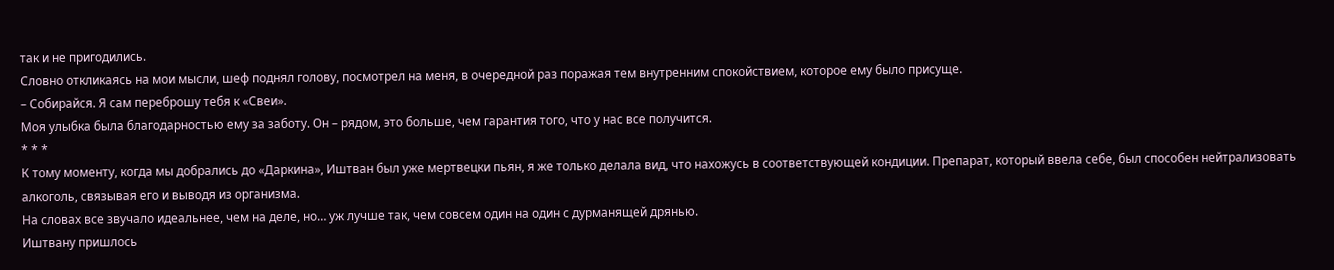так и не пригодились.
Словно откликаясь на мои мысли, шеф поднял голову, посмотрел на меня, в очередной раз поражая тем внутренним спокойствием, которое ему было присуще.
– Собирайся. Я сам переброшу тебя к «Свеи».
Моя улыбка была благодарностью ему за заботу. Он – рядом, это больше, чем гарантия того, что у нас все получится.
* * *
К тому моменту, когда мы добрались до «Даркина», Иштван был уже мертвецки пьян, я же только делала вид, что нахожусь в соответствующей кондиции. Препарат, который ввела себе, был способен нейтрализовать алкоголь, связывая его и выводя из организма.
На словах все звучало идеальнее, чем на деле, но… уж лучше так, чем совсем один на один с дурманящей дрянью.
Иштвану пришлось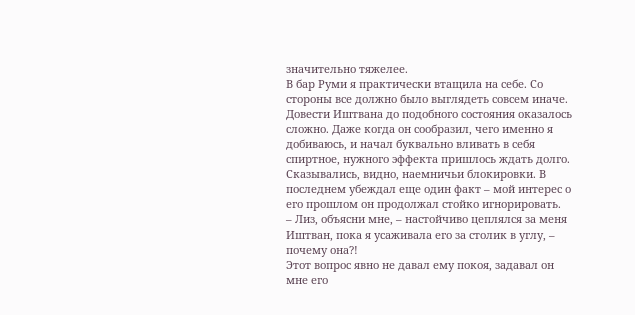значительно тяжелее.
В бар Руми я практически втащила на себе. Со стороны все должно было выглядеть совсем иначе.
Довести Иштвана до подобного состояния оказалось сложно. Даже когда он сообразил, чего именно я добиваюсь, и начал буквально вливать в себя спиртное, нужного эффекта пришлось ждать долго. Сказывались, видно, наемничьи блокировки. В последнем убеждал еще один факт – мой интерес о его прошлом он продолжал стойко игнорировать.
– Лиз, объясни мне, – настойчиво цеплялся за меня Иштван, пока я усаживала его за столик в углу, – почему она?!
Этот вопрос явно не давал ему покоя, задавал он мне его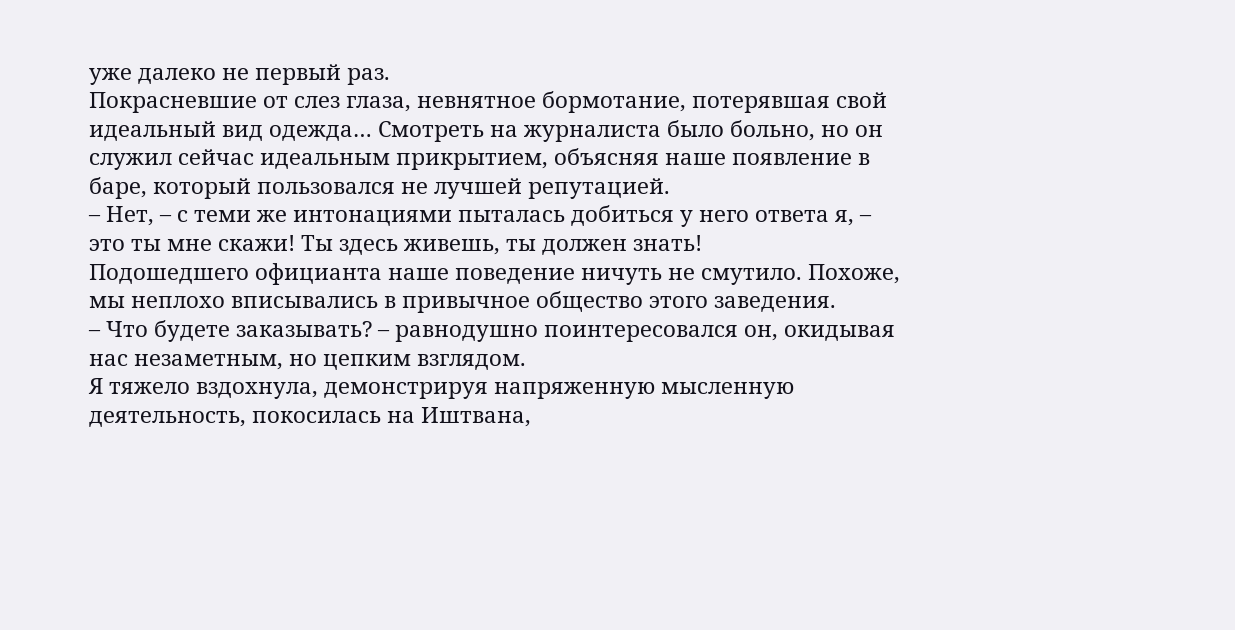уже далеко не первый раз.
Покрасневшие от слез глаза, невнятное бормотание, потерявшая свой идеальный вид одежда… Смотреть на журналиста было больно, но он служил сейчас идеальным прикрытием, объясняя наше появление в баре, который пользовался не лучшей репутацией.
– Нет, – с теми же интонациями пыталась добиться у него ответа я, – это ты мне скажи! Ты здесь живешь, ты должен знать!
Подошедшего официанта наше поведение ничуть не смутило. Похоже, мы неплохо вписывались в привычное общество этого заведения.
– Что будете заказывать? – равнодушно поинтересовался он, окидывая нас незаметным, но цепким взглядом.
Я тяжело вздохнула, демонстрируя напряженную мысленную деятельность, покосилась на Иштвана,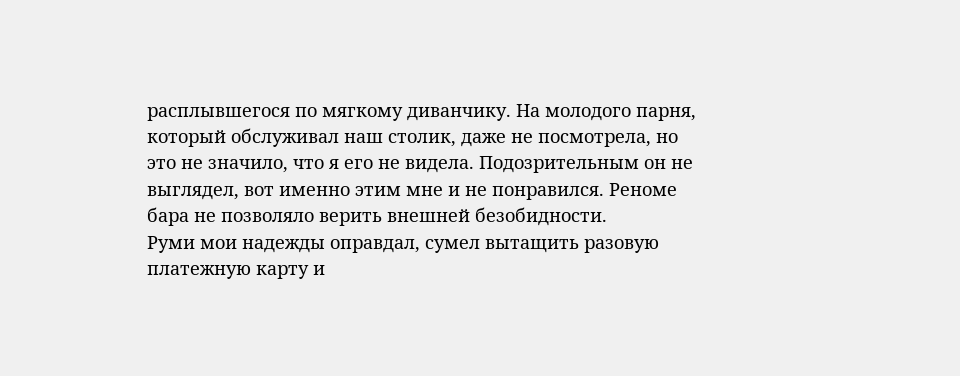расплывшегося по мягкому диванчику. На молодого парня, который обслуживал наш столик, даже не посмотрела, но это не значило, что я его не видела. Подозрительным он не выглядел, вот именно этим мне и не понравился. Реноме бара не позволяло верить внешней безобидности.
Руми мои надежды оправдал, сумел вытащить разовую платежную карту и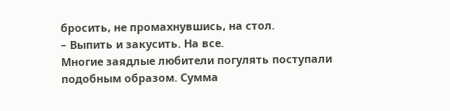бросить, не промахнувшись, на стол.
– Выпить и закусить. На все.
Многие заядлые любители погулять поступали подобным образом. Сумма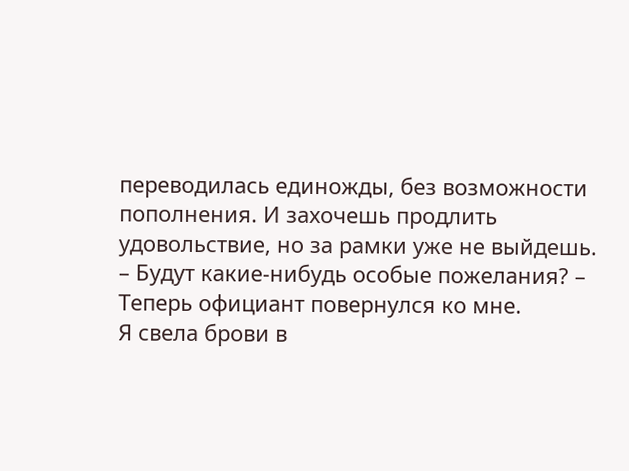переводилась единожды, без возможности пополнения. И захочешь продлить удовольствие, но за рамки уже не выйдешь.
– Будут какие-нибудь особые пожелания? – Теперь официант повернулся ко мне.
Я свела брови в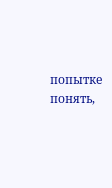попытке понять,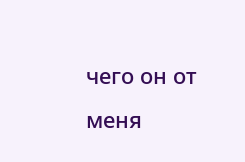чего он от меня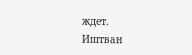ждет.
Иштван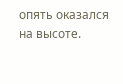опять оказался на высоте.